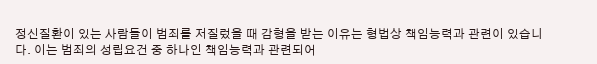정신질환이 있는 사람들이 범죄를 저질렀을 때 감형을 받는 이유는 형법상 책임능력과 관련이 있습니다. 이는 범죄의 성립요건 중 하나인 책임능력과 관련되어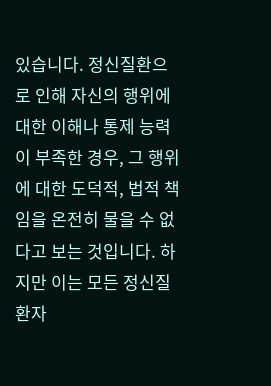있습니다. 정신질환으로 인해 자신의 행위에 대한 이해나 통제 능력이 부족한 경우, 그 행위에 대한 도덕적, 법적 책임을 온전히 물을 수 없다고 보는 것입니다. 하지만 이는 모든 정신질환자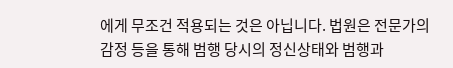에게 무조건 적용되는 것은 아닙니다. 법원은 전문가의 감정 등을 통해 범행 당시의 정신상태와 범행과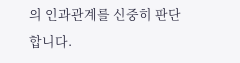의 인과관계를 신중히 판단합니다.